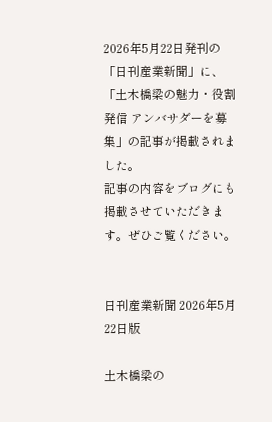2026年5月22日発刊の「日刊産業新聞」に、
「土木橋梁の魅力・役割発信 アンバサダーを募集」の記事が掲載されました。
記事の内容をブログにも掲載させていただきます。ぜひご覧ください。


日刊産業新聞 2026年5月22日版

土木橋梁の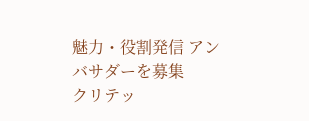魅力・役割発信 アンバサダーを募集
クリテッ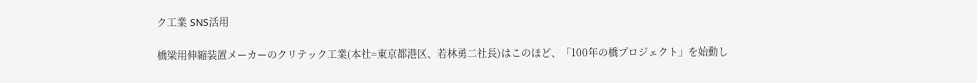ク工業 SNS活用

橋梁用伸縮装置メーカーのクリテック工業(本社=東京都港区、若林勇二社長)はこのほど、「100年の橋プロジェクト」を始動し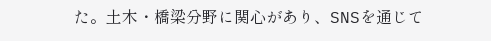た。土木・橋梁分野に関心があり、SNSを通じて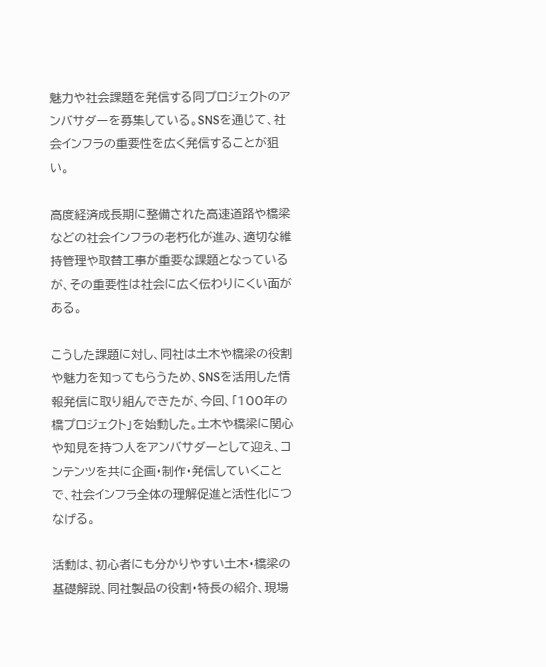魅力や社会課題を発信する同プロジェクトのアンバサダーを募集している。SNSを通じて、社会インフラの重要性を広く発信することが狙い。

高度経済成長期に整備された高速道路や橋梁などの社会インフラの老朽化が進み、適切な維持管理や取替工事が重要な課題となっているが、その重要性は社会に広く伝わりにくい面がある。

こうした課題に対し、同社は土木や橋梁の役割や魅力を知ってもらうため、SNSを活用した情報発信に取り組んできたが、今回、「100年の橋プロジェクト」を始動した。土木や橋梁に関心や知見を持つ人をアンバサダーとして迎え、コンテンツを共に企画・制作・発信していくことで、社会インフラ全体の理解促進と活性化につなげる。

活動は、初心者にも分かりやすい土木・橋梁の基礎解説、同社製品の役割・特長の紹介、現場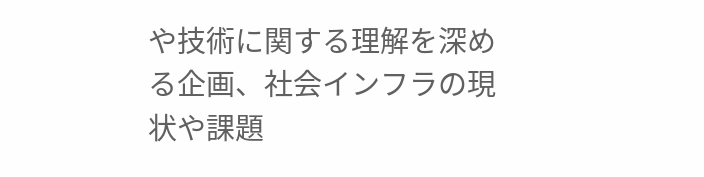や技術に関する理解を深める企画、社会インフラの現状や課題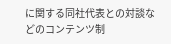に関する同社代表との対談などのコンテンツ制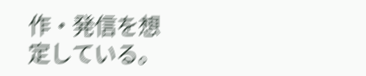作・発信を想定している。